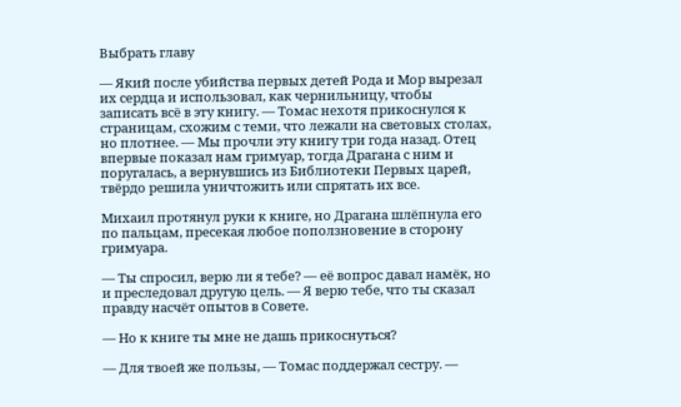Выбрать главу

— Який после убийства первых детей Рода и Мор вырезал их сердца и использовал, как чернильницу, чтобы записать всё в эту книгу. ― Томас нехотя прикоснулся к страницам, схожим с теми, что лежали на световых столах, но плотнее. ― Мы прочли эту книгу три года назад. Отец впервые показал нам гримуар, тогда Драгана с ним и поругалась, а вернувшись из Библиотеки Первых царей, твёрдо решила уничтожить или спрятать их все.

Михаил протянул руки к книге, но Драгана шлёпнула его по пальцам, пресекая любое поползновение в сторону гримуара.

— Ты спросил, верю ли я тебе? ― её вопрос давал намёк, но и преследовал другую цель. ― Я верю тебе, что ты сказал правду насчёт опытов в Совете.

— Но к книге ты мне не дашь прикоснуться?

— Для твоей же пользы, ― Томас поддержал сестру. ―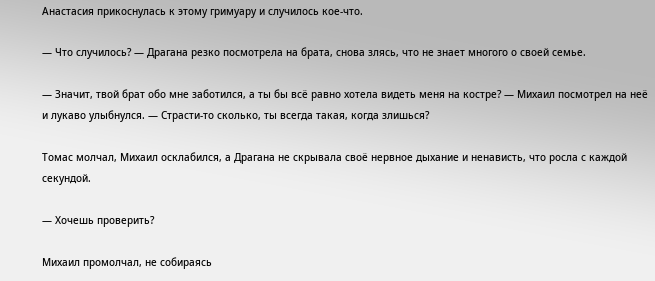Анастасия прикоснулась к этому гримуару и случилось кое-что.

— Что случилось? ― Драгана резко посмотрела на брата, снова злясь, что не знает многого о своей семье.

— Значит, твой брат обо мне заботился, а ты бы всё равно хотела видеть меня на костре? ― Михаил посмотрел на неё и лукаво улыбнулся. ― Страсти-то сколько, ты всегда такая, когда злишься?

Томас молчал, Михаил осклабился, а Драгана не скрывала своё нервное дыхание и ненависть, что росла с каждой секундой.

— Хочешь проверить?

Михаил промолчал, не собираясь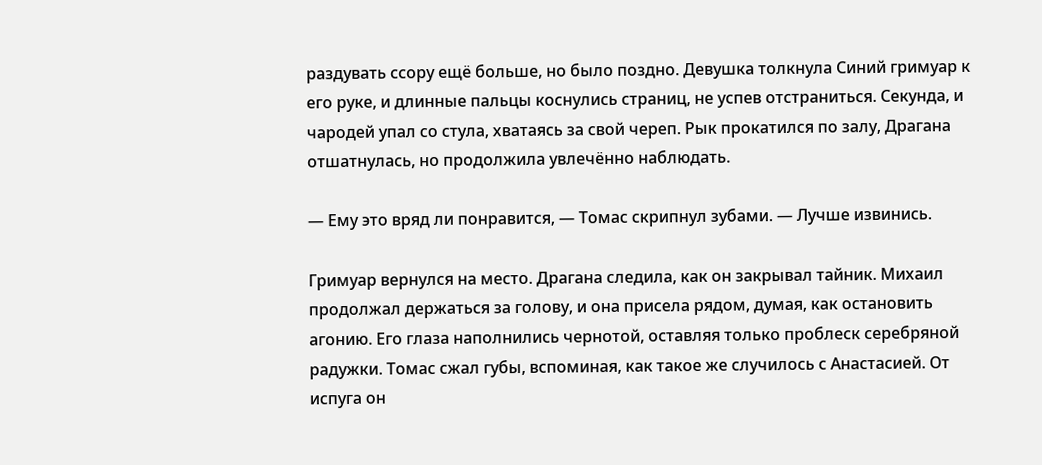раздувать ссору ещё больше, но было поздно. Девушка толкнула Синий гримуар к его руке, и длинные пальцы коснулись страниц, не успев отстраниться. Секунда, и чародей упал со стула, хватаясь за свой череп. Рык прокатился по залу, Драгана отшатнулась, но продолжила увлечённо наблюдать.

— Ему это вряд ли понравится, ― Томас скрипнул зубами. ― Лучше извинись.

Гримуар вернулся на место. Драгана следила, как он закрывал тайник. Михаил продолжал держаться за голову, и она присела рядом, думая, как остановить агонию. Его глаза наполнились чернотой, оставляя только проблеск серебряной радужки. Томас сжал губы, вспоминая, как такое же случилось с Анастасией. От испуга он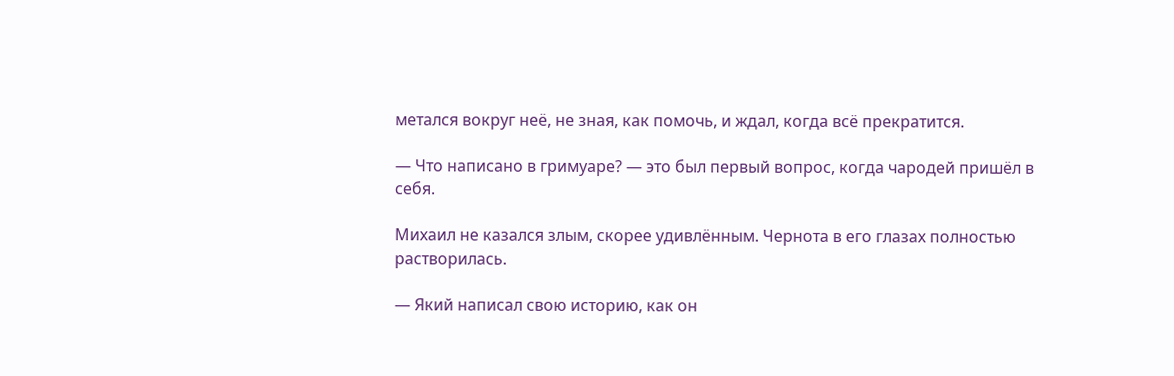метался вокруг неё, не зная, как помочь, и ждал, когда всё прекратится.

— Что написано в гримуаре? ― это был первый вопрос, когда чародей пришёл в себя.

Михаил не казался злым, скорее удивлённым. Чернота в его глазах полностью растворилась.

— Який написал свою историю, как он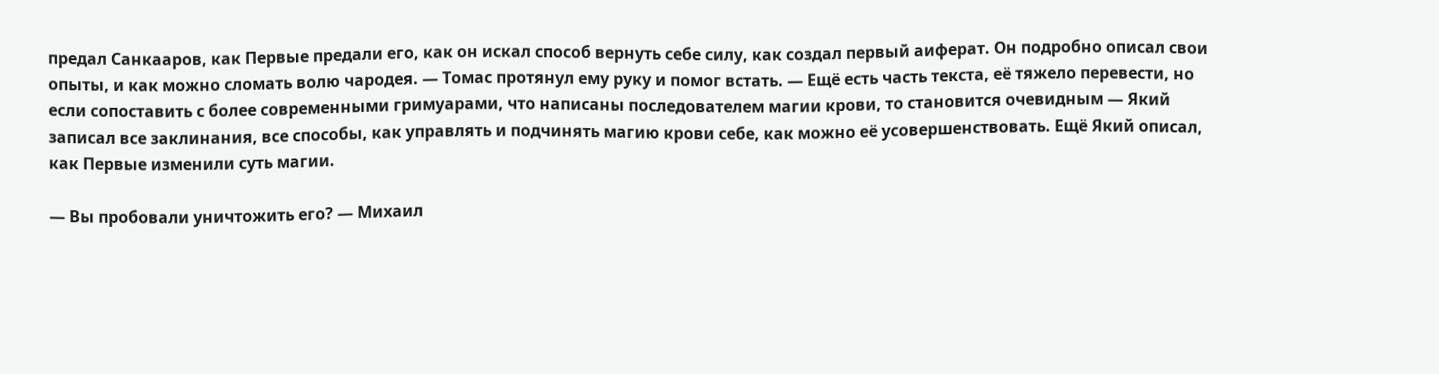предал Санкааров, как Первые предали его, как он искал способ вернуть себе силу, как создал первый аиферат. Он подробно описал свои опыты, и как можно сломать волю чародея. ― Томас протянул ему руку и помог встать. ― Ещё есть часть текста, её тяжело перевести, но если сопоставить с более современными гримуарами, что написаны последователем магии крови, то становится очевидным ― Який записал все заклинания, все способы, как управлять и подчинять магию крови себе, как можно её усовершенствовать. Ещё Який описал, как Первые изменили суть магии.

— Вы пробовали уничтожить его? ― Михаил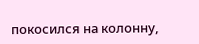покосился на колонну,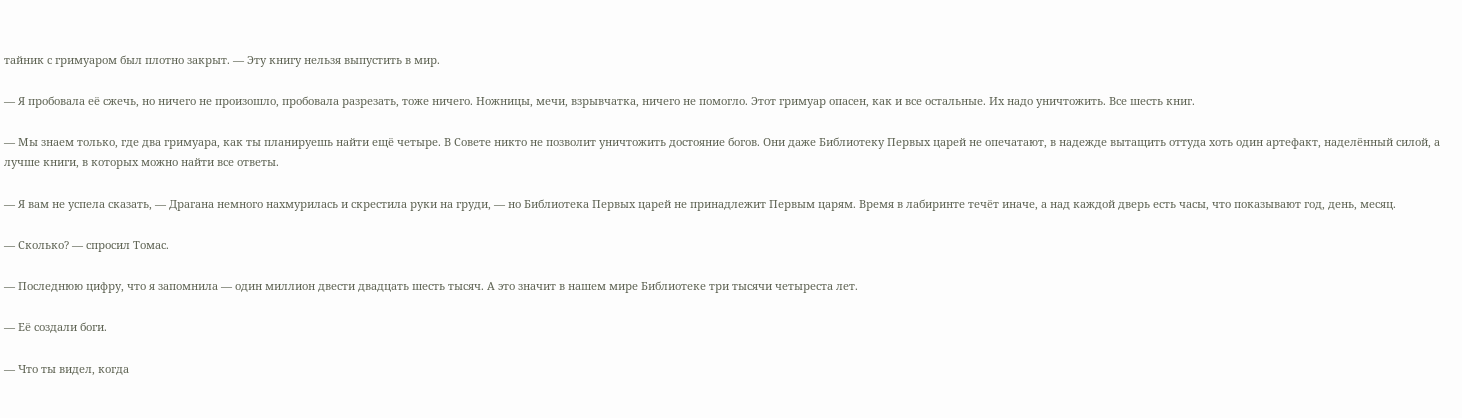тайник с гримуаром был плотно закрыт. ― Эту книгу нельзя выпустить в мир.

— Я пробовала её сжечь, но ничего не произошло, пробовала разрезать, тоже ничего. Ножницы, мечи, взрывчатка, ничего не помогло. Этот гримуар опасен, как и все остальные. Их надо уничтожить. Все шесть книг.

— Мы знаем только, где два гримуара, как ты планируешь найти ещё четыре. В Совете никто не позволит уничтожить достояние богов. Они даже Библиотеку Первых царей не опечатают, в надежде вытащить оттуда хоть один артефакт, наделённый силой, а лучше книги, в которых можно найти все ответы.

— Я вам не успела сказать, ― Драгана немного нахмурилась и скрестила руки на груди, ― но Библиотека Первых царей не принадлежит Первым царям. Время в лабиринте течёт иначе, а над каждой дверь есть часы, что показывают год, день, месяц.

— Сколько? ― спросил Томас.

— Последнюю цифру, что я запомнила ― один миллион двести двадцать шесть тысяч. А это значит в нашем мире Библиотеке три тысячи четыреста лет.

— Её создали боги.

— Что ты видел, когда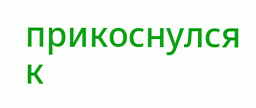прикоснулся к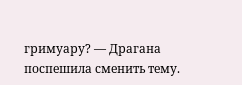гримуару? ― Драгана поспешила сменить тему.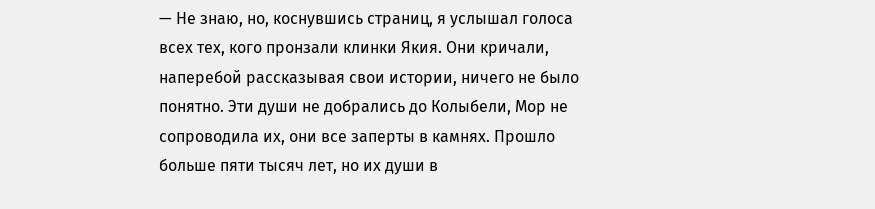— Не знаю, но, коснувшись страниц, я услышал голоса всех тех, кого пронзали клинки Якия. Они кричали, наперебой рассказывая свои истории, ничего не было понятно. Эти души не добрались до Колыбели, Мор не сопроводила их, они все заперты в камнях. Прошло больше пяти тысяч лет, но их души в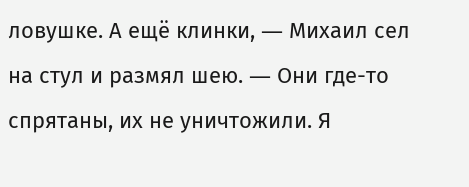ловушке. А ещё клинки, ― Михаил сел на стул и размял шею. ― Они где-то спрятаны, их не уничтожили. Я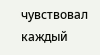чувствовал каждый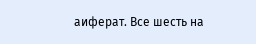аиферат. Все шесть на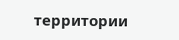территории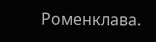Роменклава.